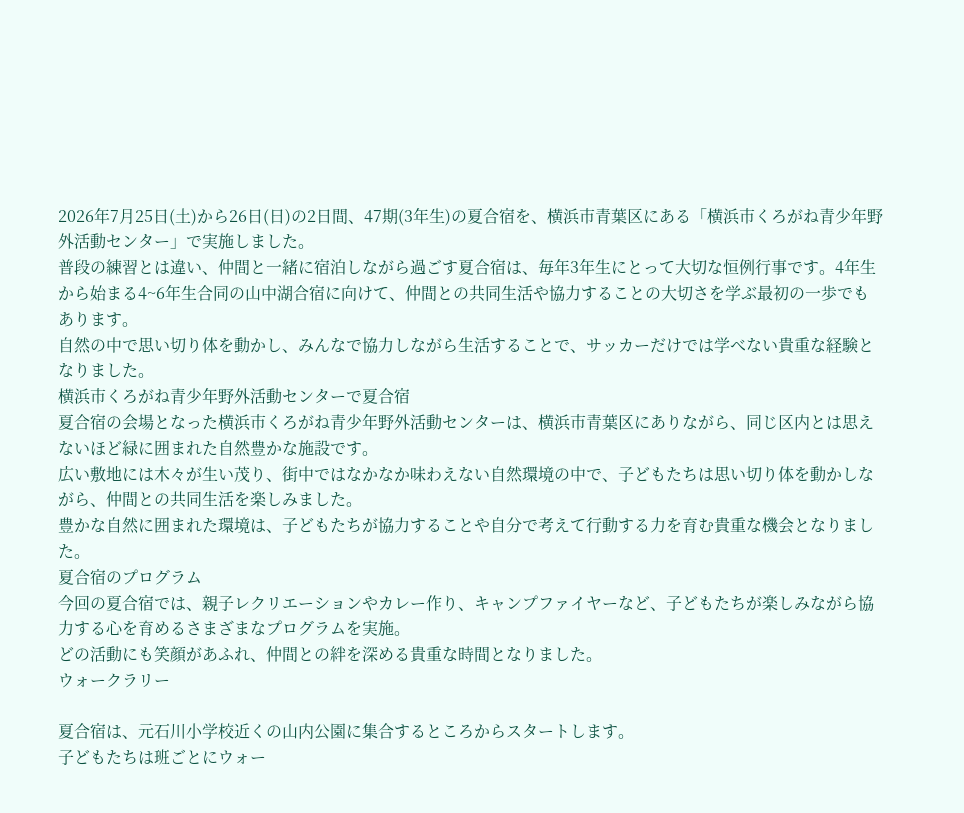2026年7月25日(土)から26日(日)の2日間、47期(3年生)の夏合宿を、横浜市青葉区にある「横浜市くろがね青少年野外活動センター」で実施しました。
普段の練習とは違い、仲間と一緒に宿泊しながら過ごす夏合宿は、毎年3年生にとって大切な恒例行事です。4年生から始まる4~6年生合同の山中湖合宿に向けて、仲間との共同生活や協力することの大切さを学ぶ最初の一歩でもあります。
自然の中で思い切り体を動かし、みんなで協力しながら生活することで、サッカーだけでは学べない貴重な経験となりました。
横浜市くろがね青少年野外活動センターで夏合宿
夏合宿の会場となった横浜市くろがね青少年野外活動センターは、横浜市青葉区にありながら、同じ区内とは思えないほど緑に囲まれた自然豊かな施設です。
広い敷地には木々が生い茂り、街中ではなかなか味わえない自然環境の中で、子どもたちは思い切り体を動かしながら、仲間との共同生活を楽しみました。
豊かな自然に囲まれた環境は、子どもたちが協力することや自分で考えて行動する力を育む貴重な機会となりました。
夏合宿のプログラム
今回の夏合宿では、親子レクリエーションやカレー作り、キャンプファイヤーなど、子どもたちが楽しみながら協力する心を育めるさまざまなプログラムを実施。
どの活動にも笑顔があふれ、仲間との絆を深める貴重な時間となりました。
ウォークラリー

夏合宿は、元石川小学校近くの山内公園に集合するところからスタートします。
子どもたちは班ごとにウォー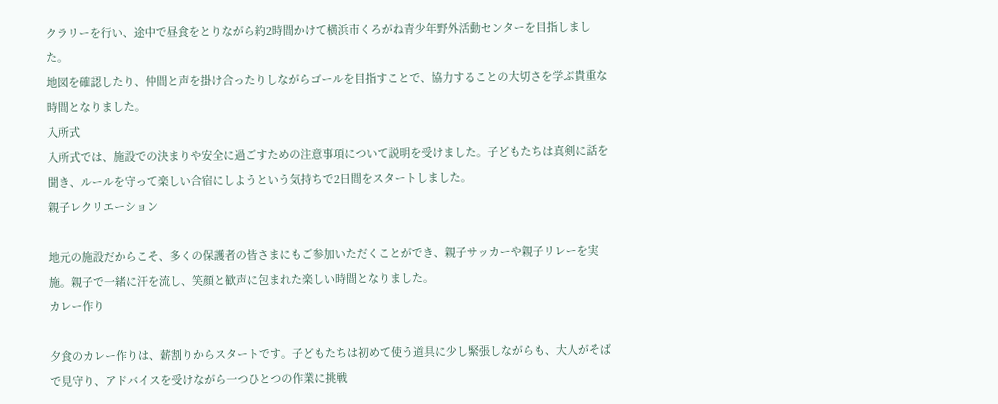クラリーを行い、途中で昼食をとりながら約2時間かけて横浜市くろがね青少年野外活動センターを目指しました。
地図を確認したり、仲間と声を掛け合ったりしながらゴールを目指すことで、協力することの大切さを学ぶ貴重な時間となりました。
入所式
入所式では、施設での決まりや安全に過ごすための注意事項について説明を受けました。子どもたちは真剣に話を聞き、ルールを守って楽しい合宿にしようという気持ちで2日間をスタートしました。
親子レクリエーション

地元の施設だからこそ、多くの保護者の皆さまにもご参加いただくことができ、親子サッカーや親子リレーを実施。親子で一緒に汗を流し、笑顔と歓声に包まれた楽しい時間となりました。
カレー作り

夕食のカレー作りは、薪割りからスタートです。子どもたちは初めて使う道具に少し緊張しながらも、大人がそばで見守り、アドバイスを受けながら一つひとつの作業に挑戦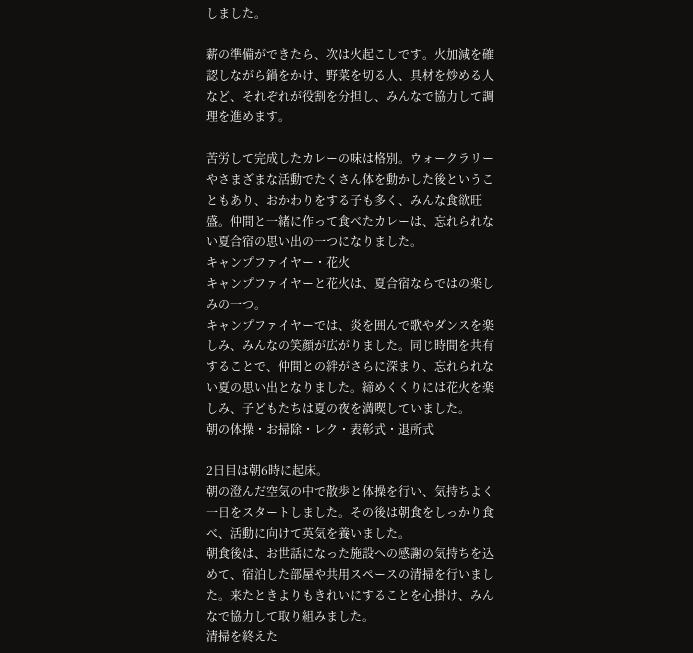しました。

薪の準備ができたら、次は火起こしです。火加減を確認しながら鍋をかけ、野菜を切る人、具材を炒める人など、それぞれが役割を分担し、みんなで協力して調理を進めます。

苦労して完成したカレーの味は格別。ウォークラリーやさまざまな活動でたくさん体を動かした後ということもあり、おかわりをする子も多く、みんな食欲旺盛。仲間と一緒に作って食べたカレーは、忘れられない夏合宿の思い出の一つになりました。
キャンプファイヤー・花火
キャンプファイヤーと花火は、夏合宿ならではの楽しみの一つ。
キャンプファイヤーでは、炎を囲んで歌やダンスを楽しみ、みんなの笑顔が広がりました。同じ時間を共有することで、仲間との絆がさらに深まり、忘れられない夏の思い出となりました。締めくくりには花火を楽しみ、子どもたちは夏の夜を満喫していました。
朝の体操・お掃除・レク・表彰式・退所式

2日目は朝6時に起床。
朝の澄んだ空気の中で散歩と体操を行い、気持ちよく一日をスタートしました。その後は朝食をしっかり食べ、活動に向けて英気を養いました。
朝食後は、お世話になった施設への感謝の気持ちを込めて、宿泊した部屋や共用スペースの清掃を行いました。来たときよりもきれいにすることを心掛け、みんなで協力して取り組みました。
清掃を終えた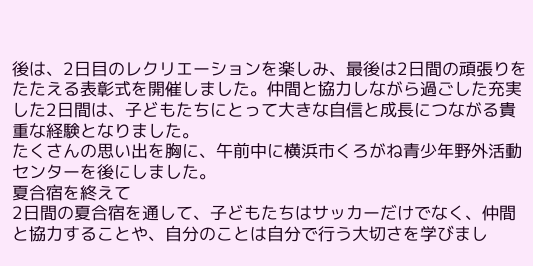後は、2日目のレクリエーションを楽しみ、最後は2日間の頑張りをたたえる表彰式を開催しました。仲間と協力しながら過ごした充実した2日間は、子どもたちにとって大きな自信と成長につながる貴重な経験となりました。
たくさんの思い出を胸に、午前中に横浜市くろがね青少年野外活動センターを後にしました。
夏合宿を終えて
2日間の夏合宿を通して、子どもたちはサッカーだけでなく、仲間と協力することや、自分のことは自分で行う大切さを学びまし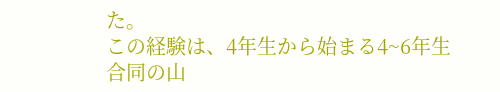た。
この経験は、4年生から始まる4~6年生合同の山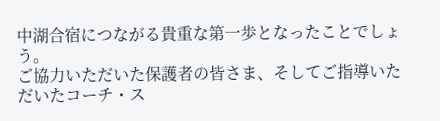中湖合宿につながる貴重な第一歩となったことでしょう。
ご協力いただいた保護者の皆さま、そしてご指導いただいたコーチ・ス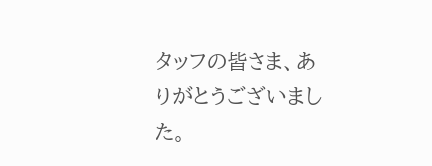タッフの皆さま、ありがとうございました。